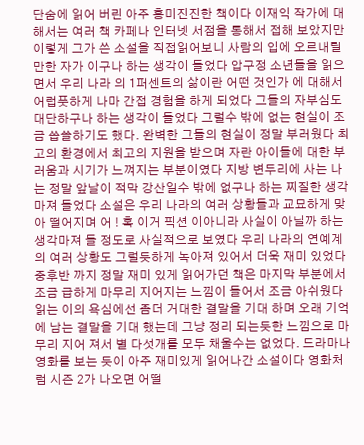단숨에 읽어 버린 아주 흥미진진한 책이다 이재익 작가에 대해서는 여러 책 카페나 인터넷 서점을 통해서 접해 보았지만 이렇게 그가 쓴 소설을 직접읽어보니 사람의 입에 오르내릴 만한 자가 이구나 하는 생각이 들었다 압구정 소년들을 읽으면서 우리 나라 의 1퍼센트의 삶이란 어떤 것인가 에 대해서 어럽풋하게 나마 간접 경험을 하게 되었다 그들의 자부심도 대단하구나 하는 생각이 들었다 그럴수 밖에 없는 현실이 조금 씁쓸하기도 했다. 완벽한 그들의 현실이 정말 부러웠다 최고의 환경에서 최고의 지원을 받으며 자란 아이들에 대한 부러움과 시기가 느껴지는 부분이였다 지방 변두리에 사는 나는 정말 앞날이 적막 강산일수 밖에 없구나 하는 찌질한 생각 마져 들었다 소설은 우리 나라의 여러 상황들과 교묘하게 맞아 떨어지며 어 ! 혹 이거 픽션 이아니라 사실이 아닐까 하는 생각마져 들 정도로 사실적으로 보였다 우리 나라의 연예계의 여러 상황도 그럴듯하게 녹아져 있어서 더욱 재미 있었다 중후반 까지 정말 재미 있게 읽어가던 책은 마지막 부분에서 조금 급하게 마무리 지어지는 느낌이 들어서 조금 아쉬웠다 읽는 이의 욕심에선 좀더 거대한 결말을 기대 하며 오래 기억에 남는 결말을 기대 했는데 그냥 정리 되는듯한 느낌으로 마무리 지어 져서 별 다섯개를 모두 채울수는 없었다. 드라마나 영화를 보는 듯이 아주 재미있게 읽어나간 소설이다 영화처럼 시즌 2가 나오면 어떨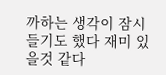까하는 생각이 잠시 들기도 했다 재미 있을것 같다